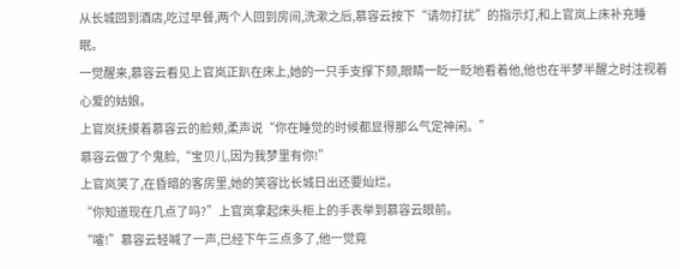从长城回到酒店,吃过早餐,两个人回到房间,洗漱之后,慕容云按下“请勿打扰”的指示灯,和上官岚上床补充睡眠。
一觉醒来,慕容云看见上官岚正趴在床上,她的一只手支撑下颏,眼睛一眨一眨地看着他,他也在半梦半醒之时注视着心爱的姑娘。
上官岚抚摸着慕容云的脸颊,柔声说“你在睡觉的时候都显得那么气定神闲。”
慕容云做了个鬼脸,“宝贝儿,因为我梦里有你!”
上官岚笑了,在昏暗的客房里,她的笑容比长城日出还要灿烂。
“你知道现在几点了吗?”上官岚拿起床头柜上的手表举到慕容云眼前。
“嚯!”慕容云轻喊了一声,已经下午三点多了,他一觉竟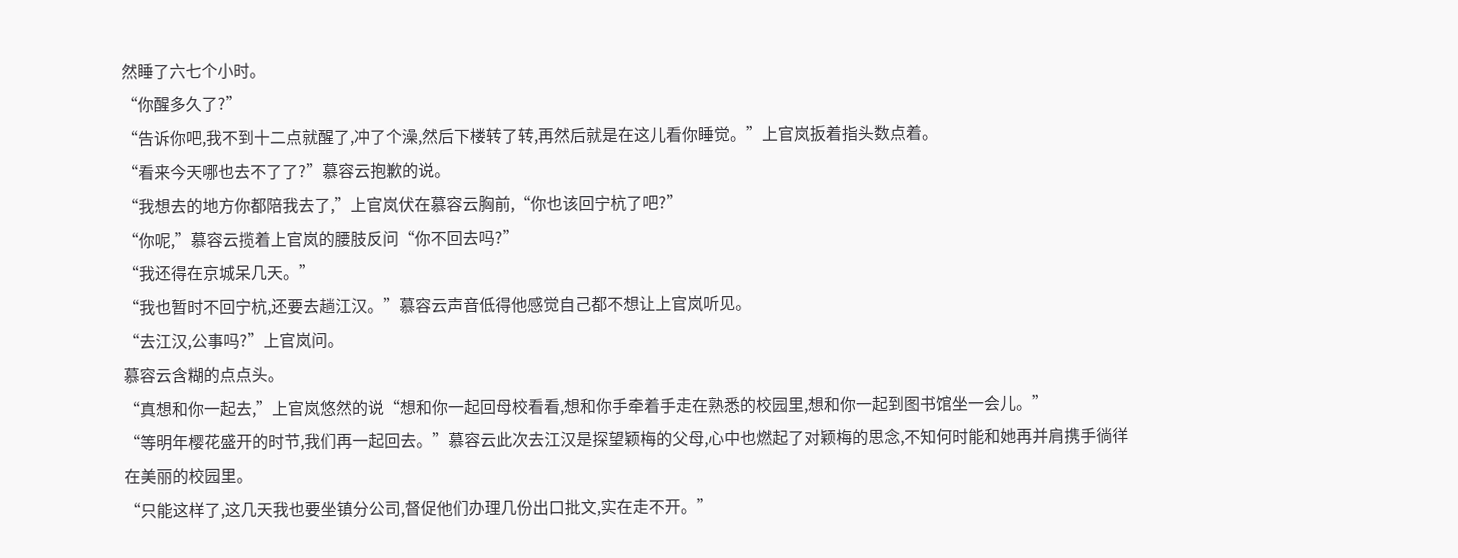然睡了六七个小时。
“你醒多久了?”
“告诉你吧,我不到十二点就醒了,冲了个澡,然后下楼转了转,再然后就是在这儿看你睡觉。”上官岚扳着指头数点着。
“看来今天哪也去不了了?”慕容云抱歉的说。
“我想去的地方你都陪我去了,”上官岚伏在慕容云胸前,“你也该回宁杭了吧?”
“你呢,”慕容云揽着上官岚的腰肢反问“你不回去吗?”
“我还得在京城呆几天。”
“我也暂时不回宁杭,还要去趟江汉。”慕容云声音低得他感觉自己都不想让上官岚听见。
“去江汉,公事吗?”上官岚问。
慕容云含糊的点点头。
“真想和你一起去,”上官岚悠然的说“想和你一起回母校看看,想和你手牵着手走在熟悉的校园里,想和你一起到图书馆坐一会儿。”
“等明年樱花盛开的时节,我们再一起回去。”慕容云此次去江汉是探望颖梅的父母,心中也燃起了对颖梅的思念,不知何时能和她再并肩携手徜徉在美丽的校园里。
“只能这样了,这几天我也要坐镇分公司,督促他们办理几份出口批文,实在走不开。”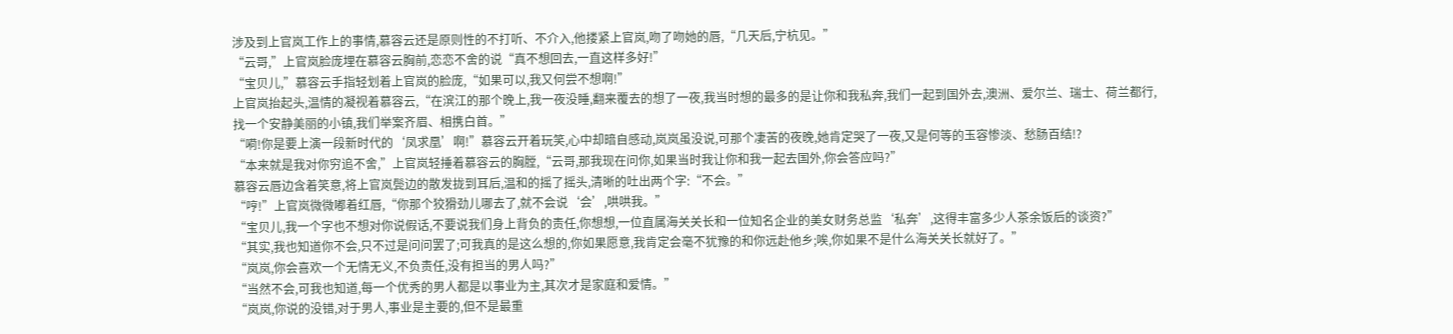涉及到上官岚工作上的事情,慕容云还是原则性的不打听、不介入,他搂紧上官岚,吻了吻她的唇,“几天后,宁杭见。”
“云哥,”上官岚脸庞埋在慕容云胸前,恋恋不舍的说“真不想回去,一直这样多好!”
“宝贝儿,”慕容云手指轻划着上官岚的脸庞,“如果可以,我又何尝不想啊!”
上官岚抬起头,温情的凝视着慕容云,“在滨江的那个晚上,我一夜没睡,翻来覆去的想了一夜,我当时想的最多的是让你和我私奔,我们一起到国外去,澳洲、爱尔兰、瑞士、荷兰都行,找一个安静美丽的小镇,我们举案齐眉、相携白首。”
“嗬!你是要上演一段新时代的‘凤求凰’啊!”慕容云开着玩笑,心中却暗自感动,岚岚虽没说,可那个凄苦的夜晚,她肯定哭了一夜,又是何等的玉容惨淡、愁肠百结!?
“本来就是我对你穷追不舍,”上官岚轻捶着慕容云的胸膛,“云哥,那我现在问你,如果当时我让你和我一起去国外,你会答应吗?”
慕容云唇边含着笑意,将上官岚鬓边的散发拢到耳后,温和的摇了摇头,清晰的吐出两个字:“不会。”
“哼!”上官岚微微嘟着红唇,“你那个狡猾劲儿哪去了,就不会说‘会’,哄哄我。”
“宝贝儿,我一个字也不想对你说假话,不要说我们身上背负的责任,你想想,一位直属海关关长和一位知名企业的美女财务总监‘私奔’,这得丰富多少人茶余饭后的谈资?”
“其实,我也知道你不会,只不过是问问罢了;可我真的是这么想的,你如果愿意,我肯定会毫不犹豫的和你远赴他乡;唉,你如果不是什么海关关长就好了。”
“岚岚,你会喜欢一个无情无义,不负责任,没有担当的男人吗?”
“当然不会,可我也知道,每一个优秀的男人都是以事业为主,其次才是家庭和爱情。”
“岚岚,你说的没错,对于男人,事业是主要的,但不是最重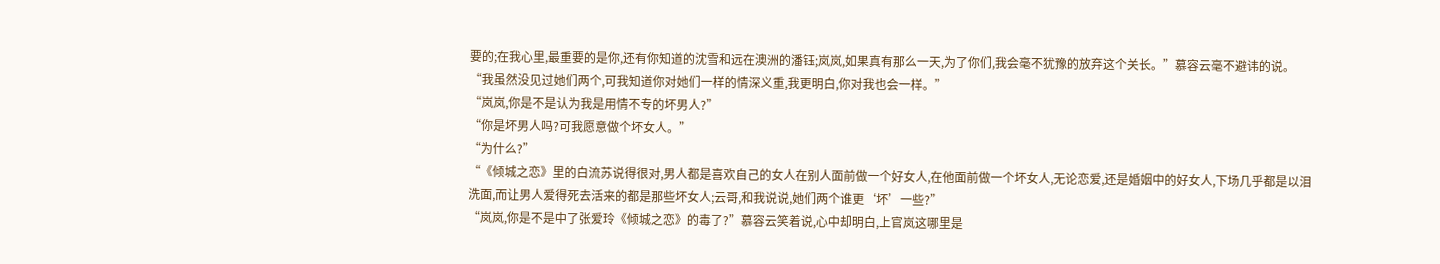要的;在我心里,最重要的是你,还有你知道的沈雪和远在澳洲的潘钰;岚岚,如果真有那么一天,为了你们,我会毫不犹豫的放弃这个关长。”慕容云毫不避讳的说。
“我虽然没见过她们两个,可我知道你对她们一样的情深义重,我更明白,你对我也会一样。”
“岚岚,你是不是认为我是用情不专的坏男人?”
“你是坏男人吗?可我愿意做个坏女人。”
“为什么?”
“《倾城之恋》里的白流苏说得很对,男人都是喜欢自己的女人在别人面前做一个好女人,在他面前做一个坏女人,无论恋爱,还是婚姻中的好女人,下场几乎都是以泪洗面,而让男人爱得死去活来的都是那些坏女人;云哥,和我说说,她们两个谁更‘坏’一些?”
“岚岚,你是不是中了张爱玲《倾城之恋》的毒了?”慕容云笑着说,心中却明白,上官岚这哪里是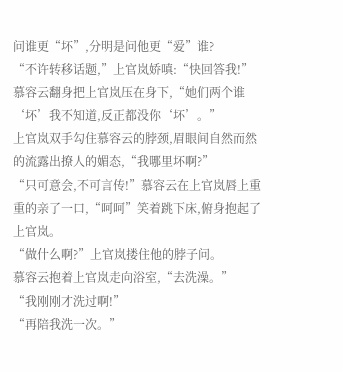问谁更“坏”,分明是问他更“爱”谁?
“不许转移话题,”上官岚娇嗔:“快回答我!”
慕容云翻身把上官岚压在身下,“她们两个谁‘坏’我不知道,反正都没你‘坏’。”
上官岚双手勾住慕容云的脖颈,眉眼间自然而然的流露出撩人的媚态,“我哪里坏啊?”
“只可意会,不可言传!”慕容云在上官岚唇上重重的亲了一口,“呵呵”笑着跳下床,俯身抱起了上官岚。
“做什么啊?”上官岚搂住他的脖子问。
慕容云抱着上官岚走向浴室,“去洗澡。”
“我刚刚才洗过啊!”
“再陪我洗一次。”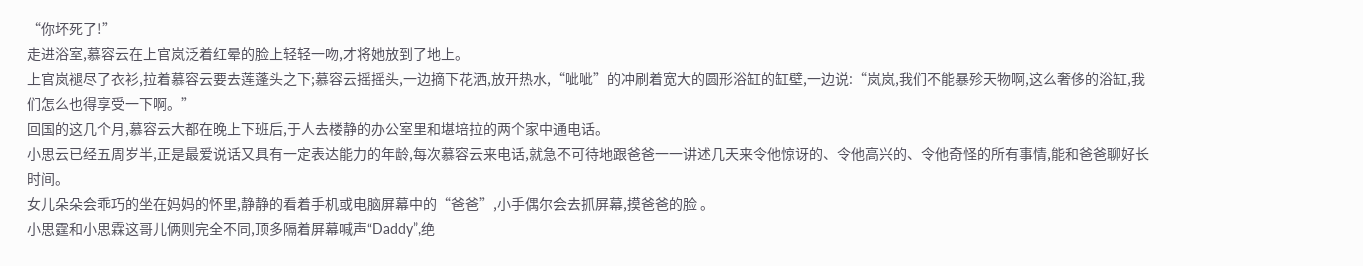“你坏死了!”
走进浴室,慕容云在上官岚泛着红晕的脸上轻轻一吻,才将她放到了地上。
上官岚褪尽了衣衫,拉着慕容云要去莲蓬头之下;慕容云摇摇头,一边摘下花洒,放开热水,“呲呲”的冲刷着宽大的圆形浴缸的缸壁,一边说:“岚岚,我们不能暴殄天物啊,这么奢侈的浴缸,我们怎么也得享受一下啊。”
回国的这几个月,慕容云大都在晚上下班后,于人去楼静的办公室里和堪培拉的两个家中通电话。
小思云已经五周岁半,正是最爱说话又具有一定表达能力的年龄,每次慕容云来电话,就急不可待地跟爸爸一一讲述几天来令他惊讶的、令他高兴的、令他奇怪的所有事情,能和爸爸聊好长时间。
女儿朵朵会乖巧的坐在妈妈的怀里,静静的看着手机或电脑屏幕中的“爸爸”,小手偶尔会去抓屏幕,摸爸爸的脸 。
小思霆和小思霖这哥儿俩则完全不同,顶多隔着屏幕喊声“Daddy”,绝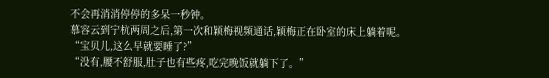不会再消消停停的多呆一秒钟。
慕容云到宁杭两周之后,第一次和颖梅视频通话,颖梅正在卧室的床上躺着呢。
“宝贝儿,这么早就要睡了?”
“没有,腰不舒服,肚子也有些疼,吃完晚饭就躺下了。”